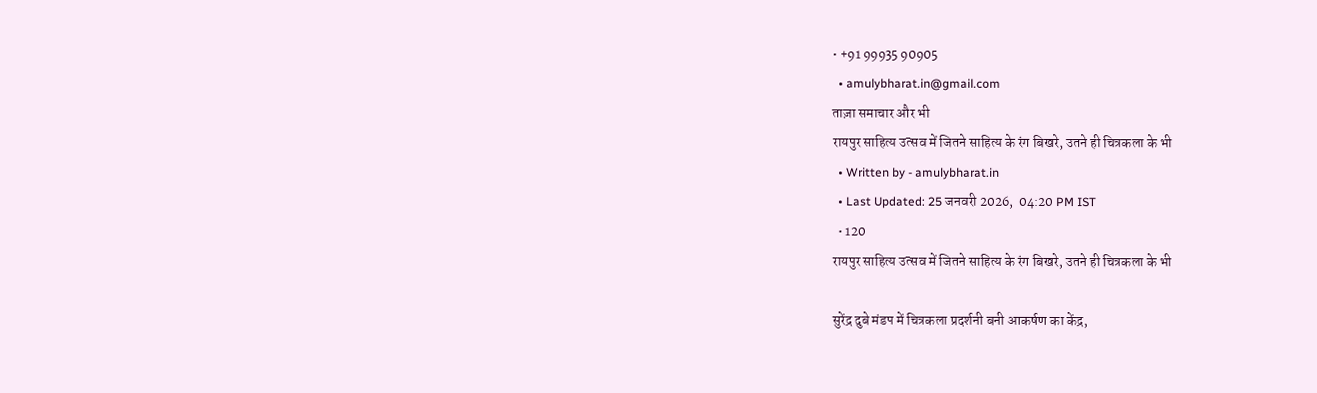• +91 99935 90905
  • amulybharat.in@gmail.com
ताज़ा समाचार और भी
रायपुर साहित्य उत्सव में जितने साहित्य के रंग बिखरे, उतने ही चित्रकला के भी
  • Written by - amulybharat.in
  • Last Updated: 25 जनवरी 2026,  04:20 PM IST
  • 120
रायपुर साहित्य उत्सव में जितने साहित्य के रंग बिखरे, उतने ही चित्रकला के भी

सुरेंद्र दुबे मंडप में चित्रकला प्रदर्शनी बनी आकर्षण का केंद्र,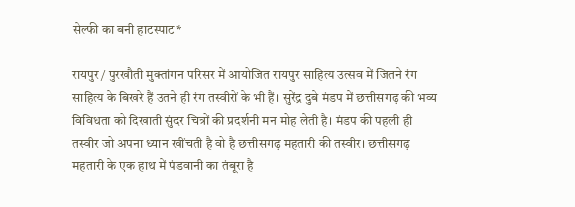सेल्फी का बनी हाटस्पाट*

रायपुर / पुरखौती मुक्तांगन परिसर में आयोजित रायपुर साहित्य उत्सव में जितने रंग साहित्य के बिखरे हैं उतने ही रंग तस्वीरों के भी हैं। सुरेंद्र दुबे मंडप में छत्तीसगढ़ की भव्य विविधता को दिखाती सुंदर चित्रों की प्रदर्शनी मन मोह लेती है। मंडप की पहली ही तस्वीर जो अपना ध्यान खींचती है वो है छत्तीसगढ़ महतारी की तस्वीर। छत्तीसगढ़ महतारी के एक हाथ में पंडवानी का तंबूरा है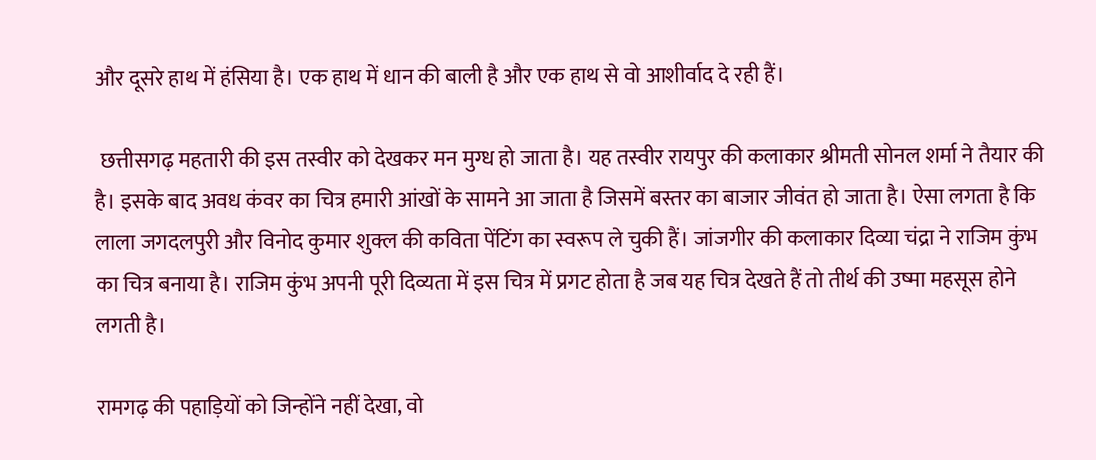और दूसरे हाथ में हंसिया है। एक हाथ में धान की बाली है और एक हाथ से वो आशीर्वाद दे रही हैं।

 छत्तीसगढ़ महतारी की इस तस्वीर को देखकर मन मुग्ध हो जाता है। यह तस्वीर रायपुर की कलाकार श्रीमती सोनल शर्मा ने तैयार की है। इसके बाद अवध कंवर का चित्र हमारी आंखों के सामने आ जाता है जिसमें बस्तर का बाजार जीवंत हो जाता है। ऐसा लगता है कि लाला जगदलपुरी और विनोद कुमार शुक्ल की कविता पेंटिंग का स्वरूप ले चुकी हैं। जांजगीर की कलाकार दिव्या चंद्रा ने राजिम कुंभ का चित्र बनाया है। राजिम कुंभ अपनी पूरी दिव्यता में इस चित्र में प्रगट होता है जब यह चित्र देखते हैं तो तीर्थ की उष्मा महसूस होने लगती है।

रामगढ़ की पहाड़ियों को जिन्होंने नहीं देखा, वो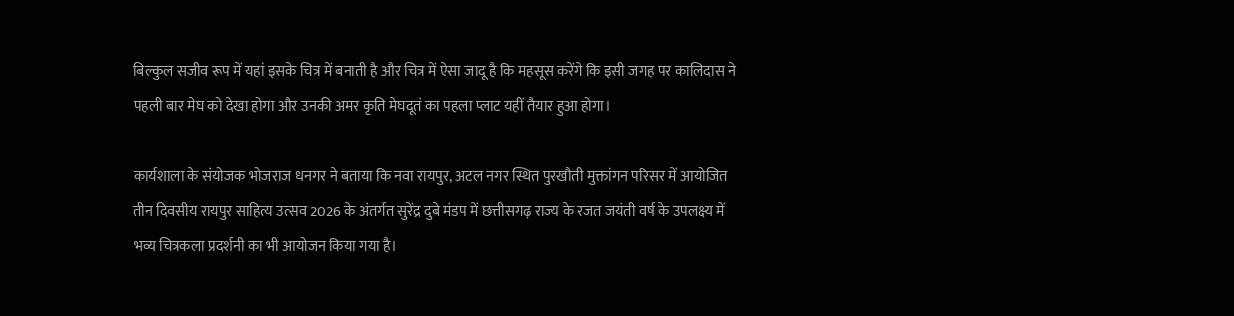बिल्कुल सजीव रूप में यहां इसके चित्र में बनाती है और चित्र में ऐसा जादू है कि महसूस करेंगे कि इसी जगह पर कालिदास ने पहली बार मेघ को देखा होगा और उनकी अमर कृति मेघदूतं का पहला प्लाट यहीं तैयार हुआ होगा।

कार्यशाला के संयोजक भोजराज धनगर ने बताया कि नवा रायपुर, अटल नगर स्थित पुरखौती मुक्तांगन परिसर में आयोजित तीन दिवसीय रायपुर साहित्य उत्सव 2026 के अंतर्गत सुरेंद्र दुबे मंडप में छत्तीसगढ़ राज्य के रजत जयंती वर्ष के उपलक्ष्य में भव्य चित्रकला प्रदर्शनी का भी आयोजन किया गया है।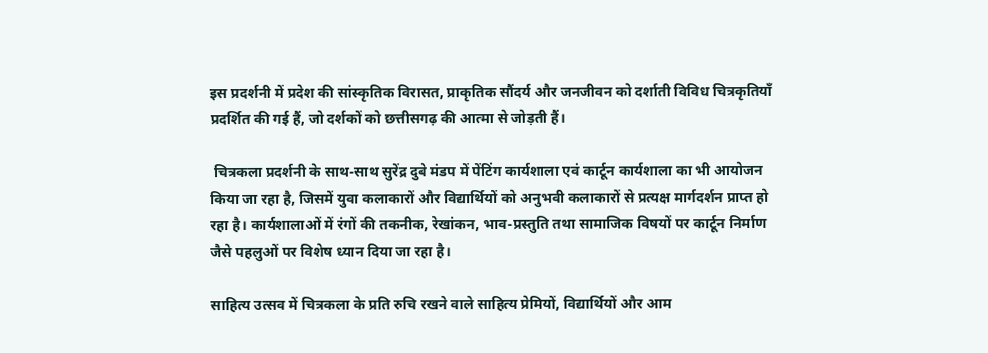इस प्रदर्शनी में प्रदेश की सांस्कृतिक विरासत, प्राकृतिक सौंदर्य और जनजीवन को दर्शाती विविध चित्रकृतियाँ प्रदर्शित की गई हैं, जो दर्शकों को छत्तीसगढ़ की आत्मा से जोड़ती हैं।

 चित्रकला प्रदर्शनी के साथ-साथ सुरेंद्र दुबे मंडप में पेंटिंग कार्यशाला एवं कार्टून कार्यशाला का भी आयोजन किया जा रहा है, जिसमें युवा कलाकारों और विद्यार्थियों को अनुभवी कलाकारों से प्रत्यक्ष मार्गदर्शन प्राप्त हो रहा है। कार्यशालाओं में रंगों की तकनीक, रेखांकन, भाव-प्रस्तुति तथा सामाजिक विषयों पर कार्टून निर्माण जैसे पहलुओं पर विशेष ध्यान दिया जा रहा है।

साहित्य उत्सव में चित्रकला के प्रति रुचि रखने वाले साहित्य प्रेमियों, विद्यार्थियों और आम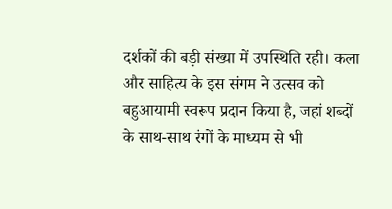दर्शकों की बड़ी संख्या में उपस्थिति रही। कला और साहित्य के इस संगम ने उत्सव को बहुआयामी स्वरूप प्रदान किया है, जहां शब्दों के साथ-साथ रंगों के माध्यम से भी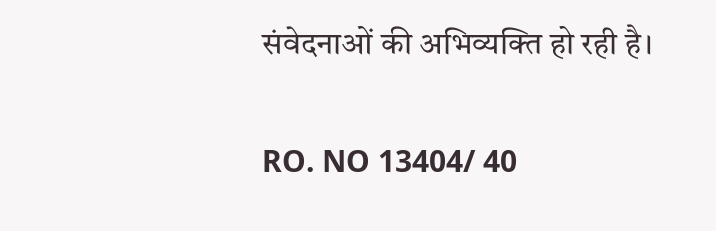संवेदनाओं की अभिव्यक्ति हो रही है।

RO. NO 13404/ 40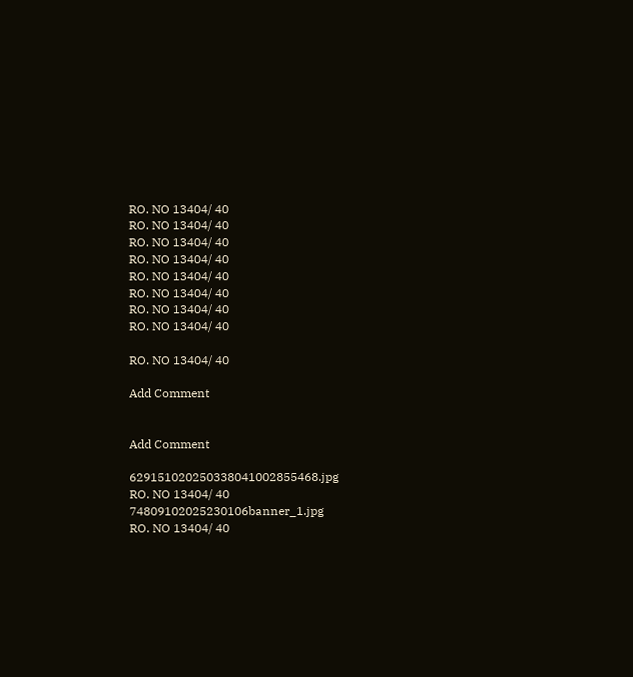RO. NO 13404/ 40
RO. NO 13404/ 40
RO. NO 13404/ 40
RO. NO 13404/ 40
RO. NO 13404/ 40
RO. NO 13404/ 40
RO. NO 13404/ 40
RO. NO 13404/ 40

RO. NO 13404/ 40

Add Comment


Add Comment

629151020250338041002855468.jpg
RO. NO 13404/ 40
74809102025230106banner_1.jpg
RO. NO 13404/ 40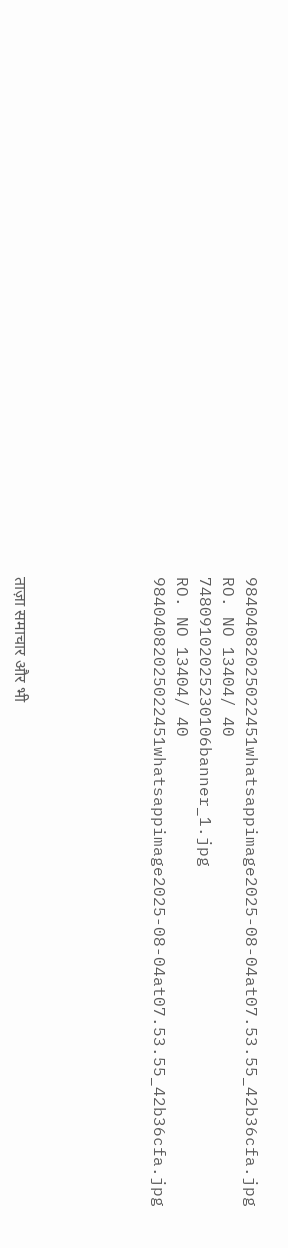98404082025022451whatsappimage2025-08-04at07.53.55_42b36cfa.jpg
RO. NO 13404/ 40
74809102025230106banner_1.jpg
RO. NO 13404/ 40
98404082025022451whatsappimage2025-08-04at07.53.55_42b36cfa.jpg





ताज़ा समाचार और भी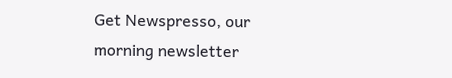Get Newspresso, our morning newsletter